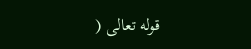قوله تعالى (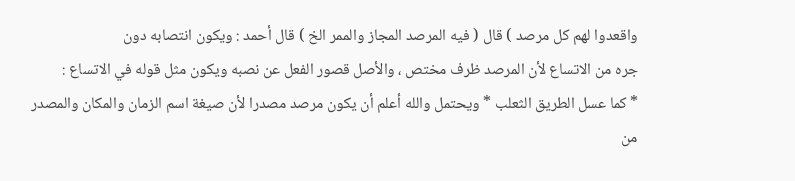واقعدوا لهم كل مرصد ) قال ( فيه المرصد المجاز والممر الخ ) قال أحمد : ويكون انتصابه دون
جره من الاتساع لأن المرصد ظرف مختص ، والأصل قصور الفعل عن نصبه ويكون مثل قوله في الاتساع :
* كما عسل الطريق الثعلب * ويحتمل والله أعلم أن يكون مرصد مصدرا لأن صيغة اسم الزمان والمكان والمصدر
من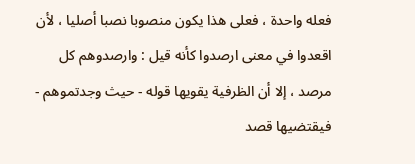فعله واحدة ، فعلى هذا يكون منصوبا نصبا أصليا ، لأن اقعدوا في معنى ارصدوا كأنه قيل : وارصدوهم كل
مرصد ، إلا أن الظرفية يقويها قوله - حيث وجدتموهم - فيقتضيها قصد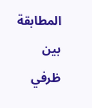المطابقة بين ظرفي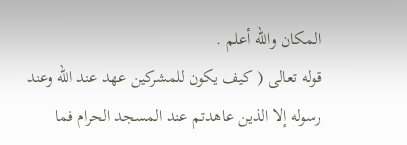المكان والله أعلم .
قوله تعالى ( كيف يكون للمشركين عهد عند الله وعند رسوله إلا الذين عاهدتم عند المسجد الحرام فما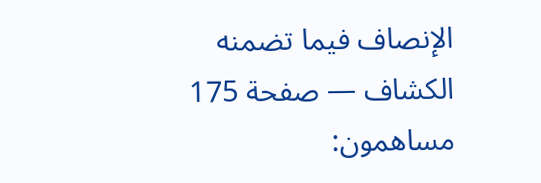الإنصاف فيما تضمنه الكشاف — صفحة 175
مساهمون: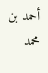أحمد بن محمد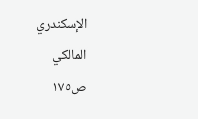الإسكندري المالكي
ص١٧٥